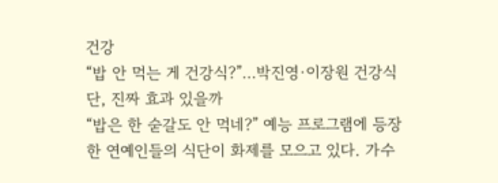건강
“밥 안 먹는 게 건강식?”…박진영·이장원 건강식단, 진짜 효과 있을까
“밥은 한 숟갈도 안 먹네?” 예능 프로그램에 등장한 연예인들의 식단이 화제를 모으고 있다. 가수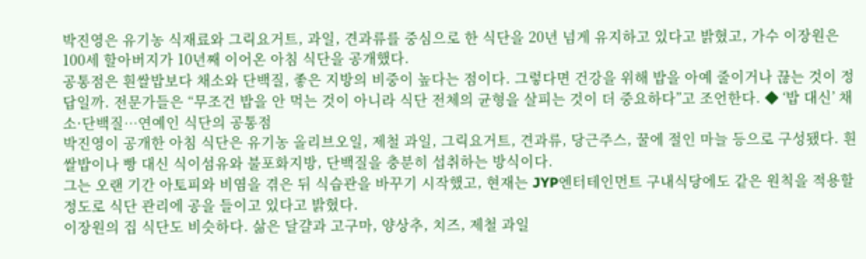박진영은 유기농 식재료와 그릭요거트, 과일, 견과류를 중심으로 한 식단을 20년 넘게 유지하고 있다고 밝혔고, 가수 이장원은 100세 할아버지가 10년째 이어온 아침 식단을 공개했다.
공통점은 흰쌀밥보다 채소와 단백질, 좋은 지방의 비중이 높다는 점이다. 그렇다면 건강을 위해 밥을 아예 줄이거나 끊는 것이 정답일까. 전문가들은 “무조건 밥을 안 먹는 것이 아니라 식단 전체의 균형을 살피는 것이 더 중요하다”고 조언한다. ◆ ‘밥 대신’ 채소·단백질…연예인 식단의 공통점
박진영이 공개한 아침 식단은 유기농 올리브오일, 제철 과일, 그릭요거트, 견과류, 당근주스, 꿀에 절인 마늘 등으로 구성됐다. 흰쌀밥이나 빵 대신 식이섬유와 불포화지방, 단백질을 충분히 섭취하는 방식이다.
그는 오랜 기간 아토피와 비염을 겪은 뒤 식습관을 바꾸기 시작했고, 현재는 JYP엔터테인먼트 구내식당에도 같은 원칙을 적용할 정도로 식단 관리에 공을 들이고 있다고 밝혔다.
이장원의 집 식단도 비슷하다. 삶은 달걀과 고구마, 양상추, 치즈, 제철 과일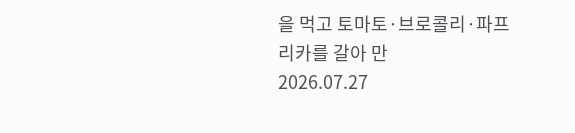을 먹고 토마토·브로콜리·파프리카를 갈아 만
2026.07.27